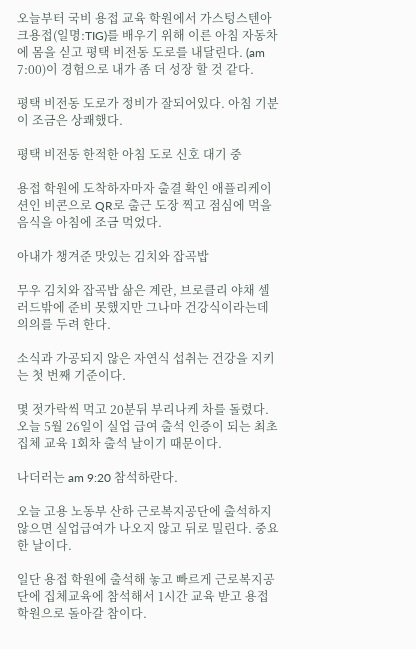오늘부터 국비 용접 교육 학원에서 가스텅스텐아크용접(일명:TIG)를 배우기 위해 이른 아침 자동차에 몸을 싣고 평택 비전동 도로를 내달린다. (am 7:00)이 경험으로 내가 좀 더 성장 할 것 같다.

평택 비전동 도로가 정비가 잘되어있다. 아침 기분이 조금은 상쾌했다.

평택 비전동 한적한 아침 도로 신호 대기 중

용접 학원에 도착하자마자 출결 확인 애플리케이션인 비콘으로 QR로 출근 도장 찍고 점심에 먹을 음식을 아침에 조금 먹었다.

아내가 챙겨준 맛있는 김치와 잡곡밥

무우 김치와 잡곡밥 삶은 계란, 브로클리 야채 셀러드밖에 준비 못했지만 그나마 건강식이라는데 의의를 두려 한다.

소식과 가공되지 않은 자연식 섭취는 건강을 지키는 첫 번째 기준이다.

몇 젓가락씩 먹고 20분뒤 부리나케 차를 돌렸다. 오늘 5월 26일이 실업 급여 출석 인증이 되는 최초 집체 교육 1회차 출석 날이기 때문이다.

나더러는 am 9:20 참석하란다.

오늘 고용 노동부 산하 근로복지공단에 출석하지 않으면 실업급여가 나오지 않고 뒤로 밀린다. 중요한 날이다.

일단 용접 학원에 출석해 놓고 빠르게 근로복지공단에 집체교육에 참석해서 1시간 교육 받고 용접 학원으로 돌아갈 참이다.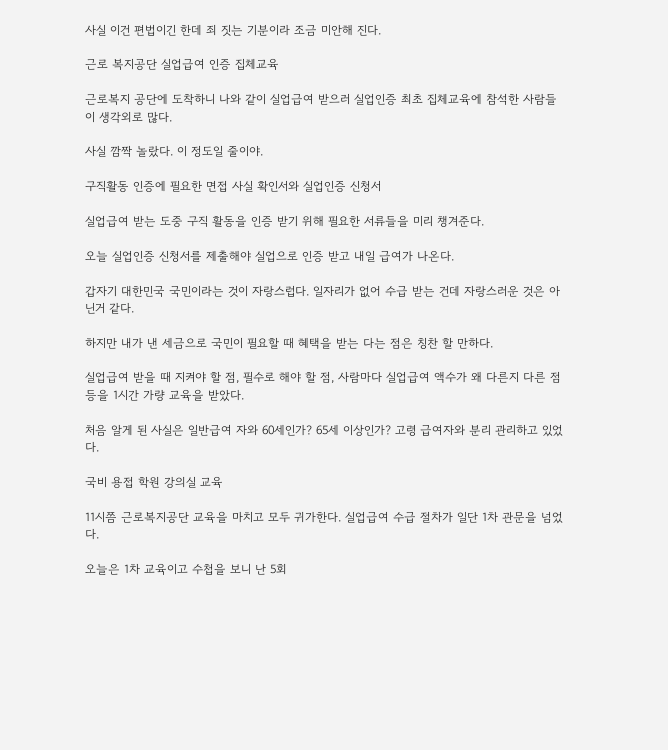사실 이건 편법이긴 한데 죄 짓는 기분이라 조금 미안해 진다.

근로 복지공단 실업급여 인증 집체교육

근로복지 공단에 도착하니 나와 같이 실업급여 받으러 실업인증 최초 집체교육에 참석한 사람들이 생각외로 많다.

사실 깜짝 놀랐다. 이 정도일 줄이야.

구직활동 인증에 필요한 면접 사실 확인서와 실업인증 신청서

실업급여 받는 도중 구직 활동을 인증 받기 위해 필요한 서류들을 미리 챙겨준다.

오늘 실업인증 신청서를 제출해야 실업으로 인증 받고 내일 급여가 나온다.

갑자기 대한민국 국민이라는 것이 자랑스럽다. 일자리가 없어 수급 받는 건데 자랑스러운 것은 아닌거 같다.

하지만 내가 낸 세금으로 국민이 필요할 때 혜택을 받는 다는 점은 칭찬 할 만하다.

실업급여 받을 때 지켜야 할 점, 필수로 해야 할 점, 사람마다 실업급여 액수가 왜 다른지 다른 점 등을 1시간 가량 교육을 받았다.

처음 알게 된 사실은 일반급여 자와 60세인가? 65세 이상인가? 고령 급여자와 분리 관리하고 있었다.

국비 용접 학원 강의실 교육

11시쯤 근로복지공단 교육을 마치고 모두 귀가한다. 실업급여 수급 절차가 일단 1차 관문을 넘었다.

오늘은 1차 교육이고 수첩을 보니 난 5회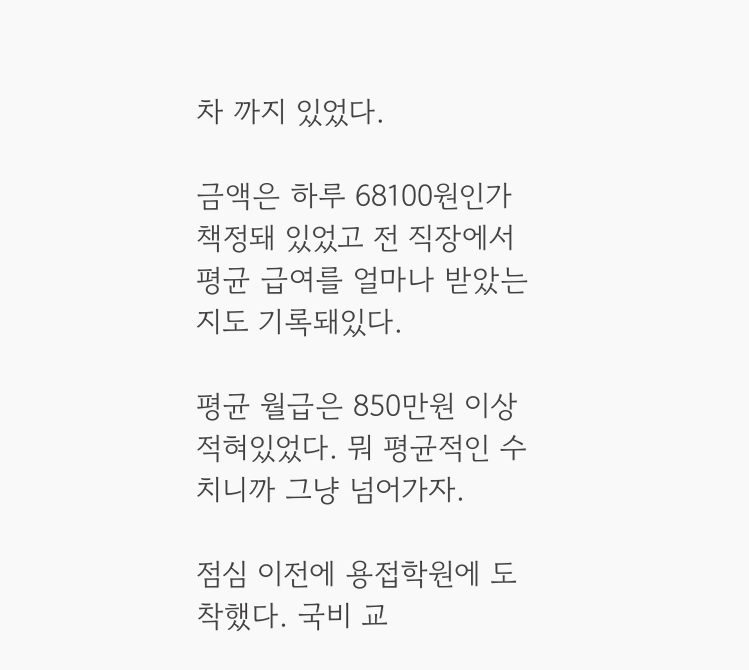차 까지 있었다.

금액은 하루 68100원인가 책정돼 있었고 전 직장에서 평균 급여를 얼마나 받았는지도 기록돼있다.

평균 월급은 850만원 이상 적혀있었다. 뭐 평균적인 수치니까 그냥 넘어가자.

점심 이전에 용접학원에 도착했다. 국비 교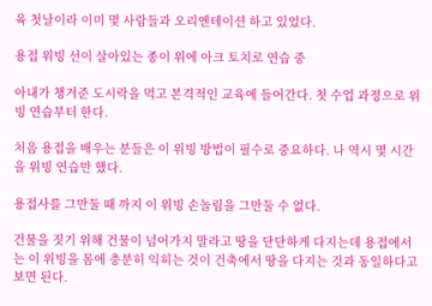육 첫날이라 이미 몇 사람들과 오리엔테이션 하고 있었다.

용접 위빙 선이 살아있는 종이 위에 아크 토치로 연습 중

아내가 챙겨준 도시락을 먹고 본격적인 교육에 들어간다. 첫 수업 과정으로 위빙 연습부터 한다.

처음 용접을 배우는 분들은 이 위빙 방법이 필수로 중요하다. 나 역시 몇 시간을 위빙 연습만 했다.

용접사를 그만둘 때 까지 이 위빙 손놀림을 그만둘 수 없다.

건물을 짓기 위해 건물이 넘어가지 말라고 땅을 단단하게 다지는데 용접에서는 이 위빙을 몸에 충분히 익히는 것이 건축에서 땅을 다지는 것과 동일하다고 보면 된다.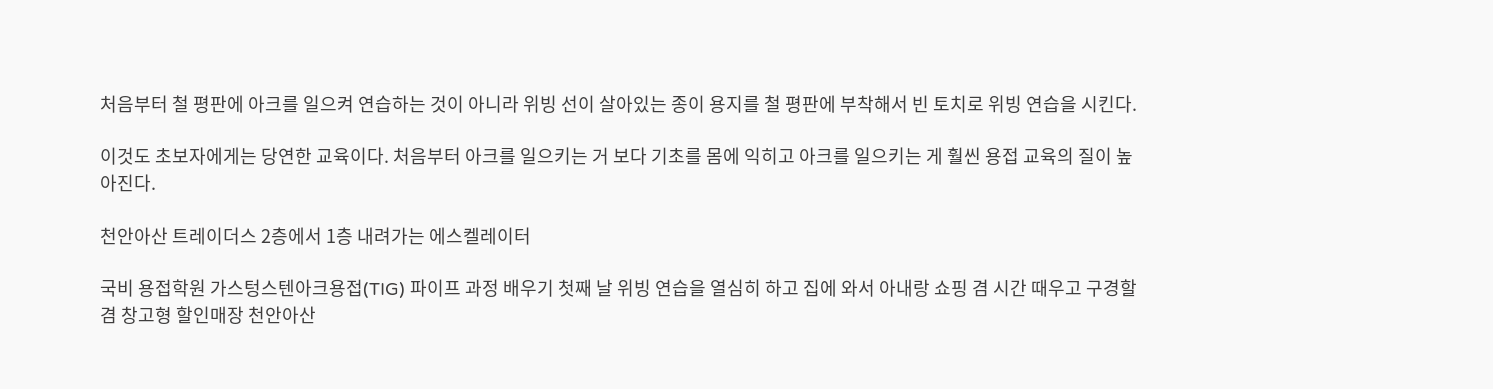처음부터 철 평판에 아크를 일으켜 연습하는 것이 아니라 위빙 선이 살아있는 종이 용지를 철 평판에 부착해서 빈 토치로 위빙 연습을 시킨다.

이것도 초보자에게는 당연한 교육이다. 처음부터 아크를 일으키는 거 보다 기초를 몸에 익히고 아크를 일으키는 게 훨씬 용접 교육의 질이 높아진다.

천안아산 트레이더스 2층에서 1층 내려가는 에스켈레이터

국비 용접학원 가스텅스텐아크용접(TIG) 파이프 과정 배우기 첫째 날 위빙 연습을 열심히 하고 집에 와서 아내랑 쇼핑 겸 시간 때우고 구경할 겸 창고형 할인매장 천안아산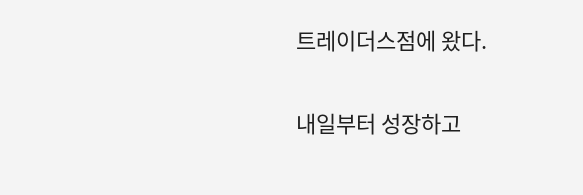트레이더스점에 왔다.

내일부터 성장하고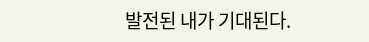발전된 내가 기대된다.